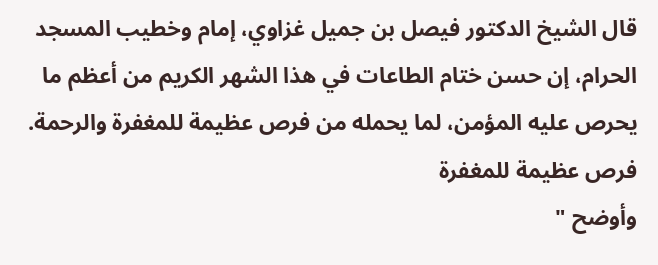قال الشيخ الدكتور فيصل بن جميل غزاوي، إمام وخطيب المسجد الحرام، إن حسن ختام الطاعات في هذا الشهر الكريم من أعظم ما يحرص عليه المؤمن، لما يحمله من فرص عظيمة للمغفرة والرحمة.
فرص عظيمة للمغفرة
وأوضح "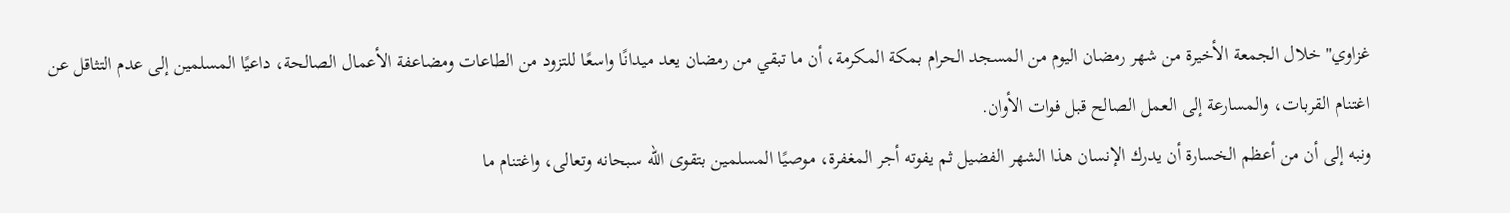غزاوي" خلال الجمعة الأخيرة من شهر رمضان اليوم من المسجد الحرام بمكة المكرمة، أن ما تبقي من رمضان يعد ميدانًا واسعًا للتزود من الطاعات ومضاعفة الأعمال الصالحة، داعيًا المسلمين إلى عدم التثاقل عن اغتنام القربات، والمسارعة إلى العمل الصالح قبل فوات الأوان.
ونبه إلى أن من أعظم الخسارة أن يدرك الإنسان هذا الشهر الفضيل ثم يفوته أجر المغفرة، موصيًا المسلمين بتقوى الله سبحانه وتعالى، واغتنام ما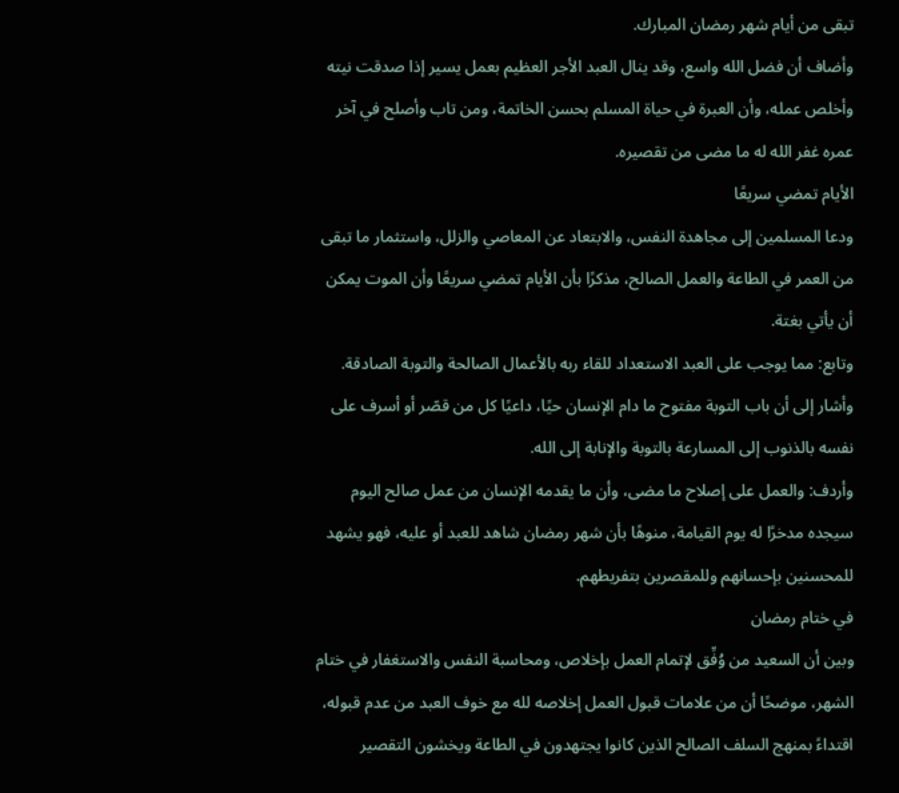تبقى من أيام شهر رمضان المبارك.
وأضاف أن فضل الله واسع، وقد ينال العبد الأجر العظيم بعمل يسير إذا صدقت نيته وأخلص عمله، وأن العبرة في حياة المسلم بحسن الخاتمة، ومن تاب وأصلح في آخر عمره غفر الله له ما مضى من تقصيره.
الأيام تمضي سريعًا
ودعا المسلمين إلى مجاهدة النفس، والابتعاد عن المعاصي والزلل، واستثمار ما تبقى من العمر في الطاعة والعمل الصالح، مذكرًا بأن الأيام تمضي سريعًا وأن الموت يمكن أن يأتي بغتة.
وتابع: مما يوجب على العبد الاستعداد للقاء ربه بالأعمال الصالحة والتوبة الصادقة.
وأشار إلى أن باب التوبة مفتوح ما دام الإنسان حيًا، داعيًا كل من قصّر أو أسرف على نفسه بالذنوب إلى المسارعة بالتوبة والإنابة إلى الله.
وأردف: والعمل على إصلاح ما مضى، وأن ما يقدمه الإنسان من عمل صالح اليوم سيجده مدخرًا له يوم القيامة، منوهًا بأن شهر رمضان شاهد للعبد أو عليه، فهو يشهد للمحسنين بإحسانهم وللمقصرين بتفريطهم.
في ختام رمضان
وبين أن السعيد من وُفِّق لإتمام العمل بإخلاص، ومحاسبة النفس والاستغفار في ختام الشهر، موضحًا أن من علامات قبول العمل إخلاصه لله مع خوف العبد من عدم قبوله، اقتداءً بمنهج السلف الصالح الذين كانوا يجتهدون في الطاعة ويخشون التقصير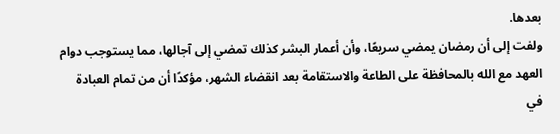بعدها.
ولفت إلى أن رمضان يمضي سريعًا، وأن أعمار البشر كذلك تمضي إلى آجالها، مما يستوجب دوام العهد مع الله بالمحافظة على الطاعة والاستقامة بعد انقضاء الشهر، مؤكدًا أن من تمام العبادة في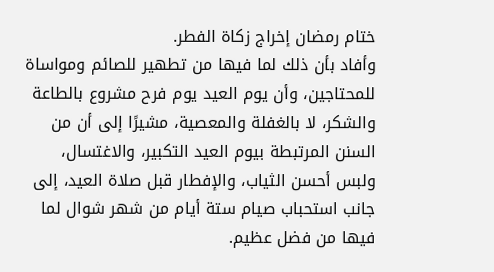ختام رمضان إخراج زكاة الفطر.
وأفاد بأن ذلك لما فيها من تطهير للصائم ومواساة للمحتاجين، وأن يوم العيد يوم فرح مشروع بالطاعة والشكر، لا بالغفلة والمعصية، مشيرًا إلى أن من السنن المرتبطة بيوم العيد التكبير، والاغتسال، ولبس أحسن الثياب، والإفطار قبل صلاة العيد، إلى جانب استحباب صيام ستة أيام من شهر شوال لما فيها من فضل عظيم.